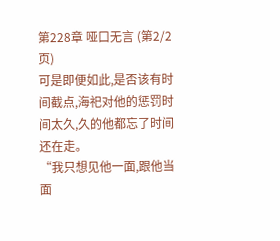第228章 哑口无言 (第2/2页)
可是即便如此,是否该有时间截点,海祀对他的惩罚时间太久,久的他都忘了时间还在走。
“我只想见他一面,跟他当面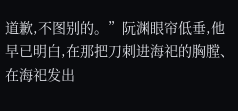道歉,不图别的。”阮渊眼帘低垂,他早已明白,在那把刀刺进海祀的胸膛、在海祀发出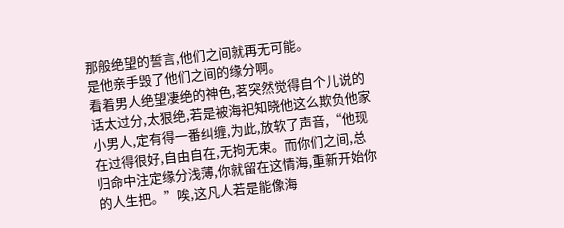那般绝望的誓言,他们之间就再无可能。
是他亲手毁了他们之间的缘分啊。
看着男人绝望凄绝的神色,茗突然觉得自个儿说的话太过分,太狠绝,若是被海祀知晓他这么欺负他家小男人,定有得一番纠缠,为此,放软了声音,“他现在过得很好,自由自在,无拘无束。而你们之间,总归命中注定缘分浅薄,你就留在这情海,重新开始你的人生把。”唉,这凡人若是能像海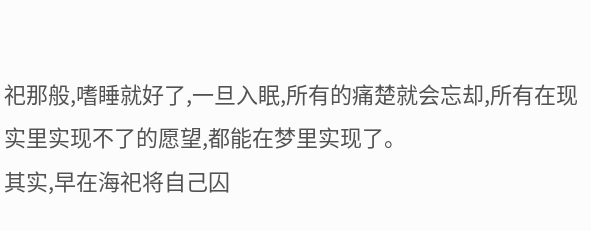祀那般,嗜睡就好了,一旦入眠,所有的痛楚就会忘却,所有在现实里实现不了的愿望,都能在梦里实现了。
其实,早在海祀将自己囚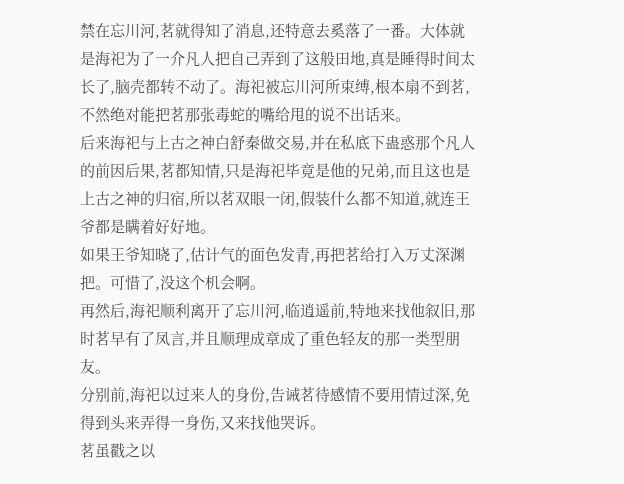禁在忘川河,茗就得知了消息,还特意去奚落了一番。大体就是海祀为了一介凡人把自己弄到了这般田地,真是睡得时间太长了,脑壳都转不动了。海祀被忘川河所束缚,根本扇不到茗,不然绝对能把茗那张毒蛇的嘴给甩的说不出话来。
后来海祀与上古之神白舒秦做交易,并在私底下蛊惑那个凡人的前因后果,茗都知情,只是海祀毕竟是他的兄弟,而且这也是上古之神的归宿,所以茗双眼一闭,假装什么都不知道,就连王爷都是瞒着好好地。
如果王爷知晓了,估计气的面色发青,再把茗给打入万丈深渊把。可惜了,没这个机会啊。
再然后,海祀顺利离开了忘川河,临逍遥前,特地来找他叙旧,那时茗早有了凤言,并且顺理成章成了重色轻友的那一类型朋友。
分别前,海祀以过来人的身份,告诫茗待感情不要用情过深,免得到头来弄得一身伤,又来找他哭诉。
茗虽戳之以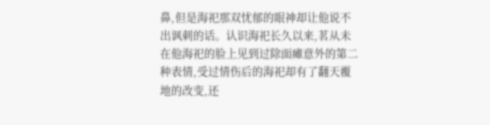鼻,但是海祀那双忧郁的眼神却让他说不出讽刺的话。认识海祀长久以来,茗从未在他海祀的脸上见到过除面瘫意外的第二种表情,受过情伤后的海祀却有了翻天覆地的改变,还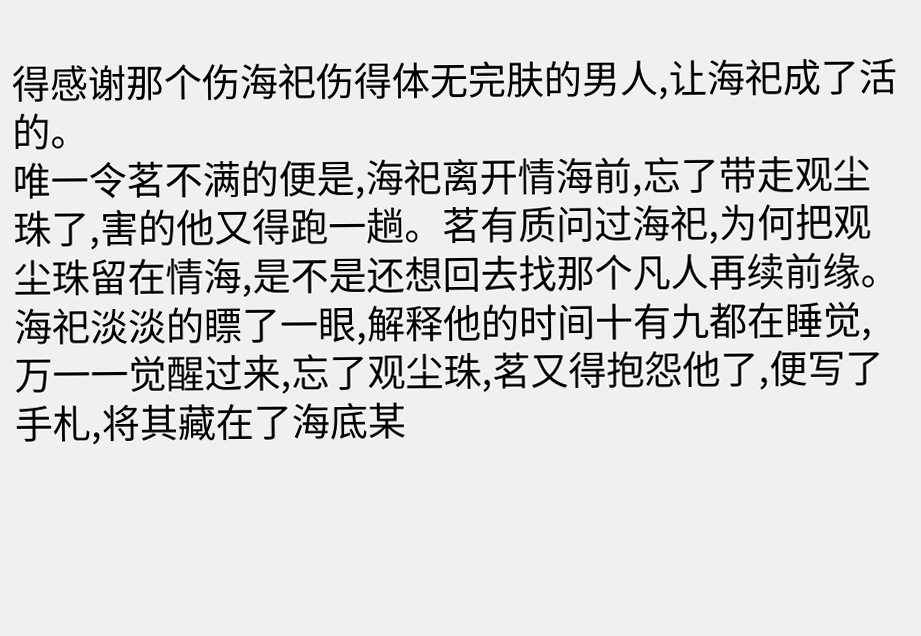得感谢那个伤海祀伤得体无完肤的男人,让海祀成了活的。
唯一令茗不满的便是,海祀离开情海前,忘了带走观尘珠了,害的他又得跑一趟。茗有质问过海祀,为何把观尘珠留在情海,是不是还想回去找那个凡人再续前缘。
海祀淡淡的瞟了一眼,解释他的时间十有九都在睡觉,万一一觉醒过来,忘了观尘珠,茗又得抱怨他了,便写了手札,将其藏在了海底某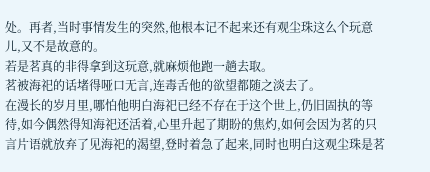处。再者,当时事情发生的突然,他根本记不起来还有观尘珠这么个玩意儿,又不是故意的。
若是茗真的非得拿到这玩意,就麻烦他跑一趟去取。
茗被海祀的话堵得哑口无言,连毒舌他的欲望都随之淡去了。
在漫长的岁月里,哪怕他明白海祀已经不存在于这个世上,仍旧固执的等待,如今偶然得知海祀还活着,心里升起了期盼的焦灼,如何会因为茗的只言片语就放弃了见海祀的渴望,登时着急了起来,同时也明白这观尘珠是茗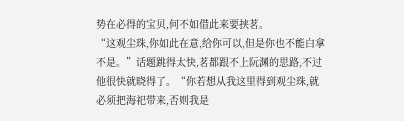势在必得的宝贝,何不如借此来要挟茗。
“这观尘珠,你如此在意,给你可以,但是你也不能白拿不是。”话题跳得太快,茗都跟不上阮渊的思路,不过他很快就晓得了。“你若想从我这里得到观尘珠,就必须把海祀带来,否则我是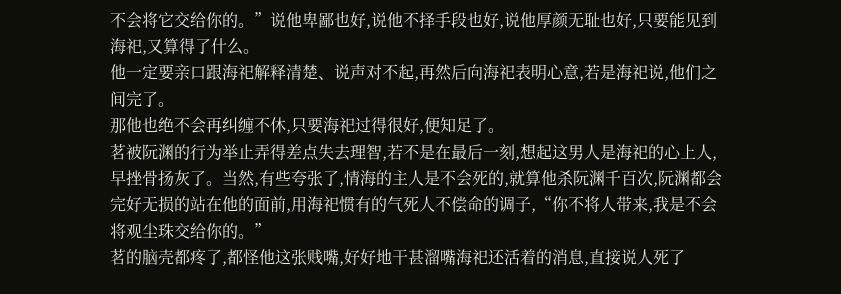不会将它交给你的。”说他卑鄙也好,说他不择手段也好,说他厚颜无耻也好,只要能见到海祀,又算得了什么。
他一定要亲口跟海祀解释清楚、说声对不起,再然后向海祀表明心意,若是海祀说,他们之间完了。
那他也绝不会再纠缠不休,只要海祀过得很好,便知足了。
茗被阮渊的行为举止弄得差点失去理智,若不是在最后一刻,想起这男人是海祀的心上人,早挫骨扬灰了。当然,有些夸张了,情海的主人是不会死的,就算他杀阮渊千百次,阮渊都会完好无损的站在他的面前,用海祀惯有的气死人不偿命的调子,“你不将人带来,我是不会将观尘珠交给你的。”
茗的脑壳都疼了,都怪他这张贱嘴,好好地干甚溜嘴海祀还活着的消息,直接说人死了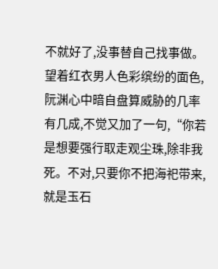不就好了,没事替自己找事做。
望着红衣男人色彩缤纷的面色,阮渊心中暗自盘算威胁的几率有几成,不觉又加了一句,“你若是想要强行取走观尘珠,除非我死。不对,只要你不把海祀带来,就是玉石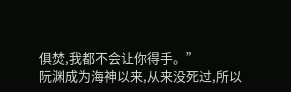俱焚,我都不会让你得手。”
阮渊成为海神以来,从来没死过,所以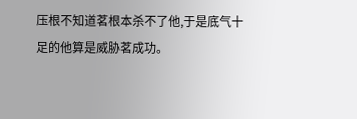压根不知道茗根本杀不了他,于是底气十足的他算是威胁茗成功。